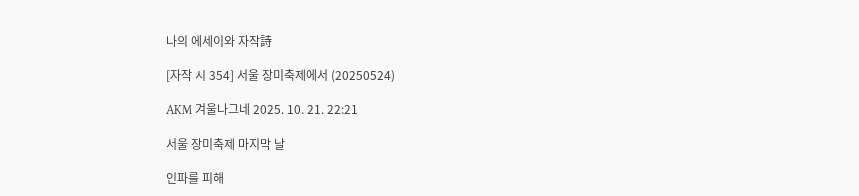나의 에세이와 자작詩

[자작 시 354] 서울 장미축제에서 (20250524)

AKM 겨울나그네 2025. 10. 21. 22:21

서울 장미축제 마지막 날

인파를 피해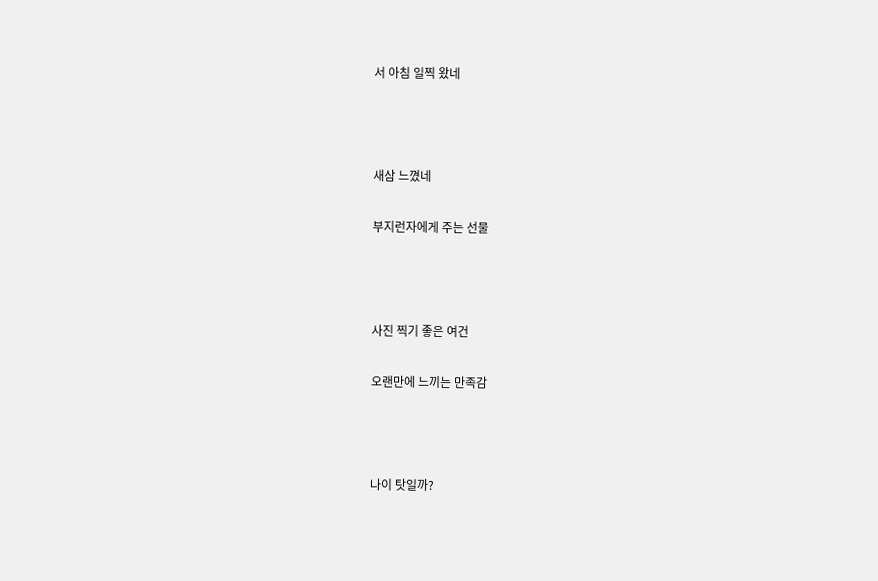서 아침 일찍 왔네



새삼 느꼈네

부지런자에게 주는 선물



사진 찍기 좋은 여건

오랜만에 느끼는 만족감



나이 탓일까?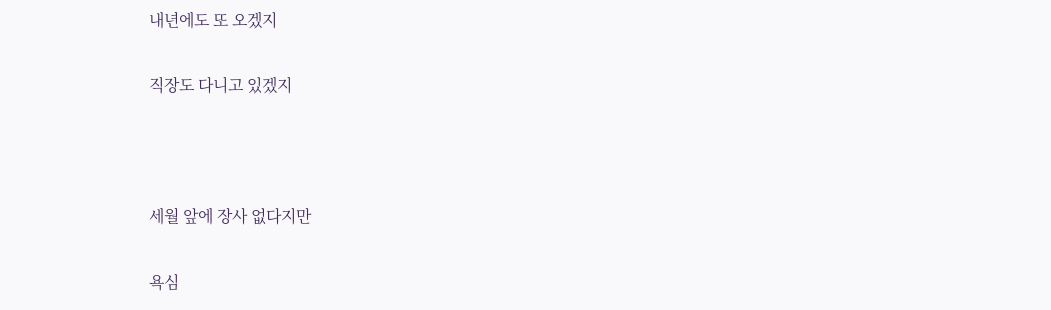내년에도 또 오겠지

직장도 다니고 있겠지



세월 앞에 장사 없다지만

욕심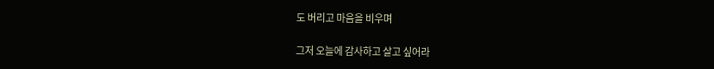도 버리고 마음을 비우며

그저 오늘에 감사하고 살고 싶어라